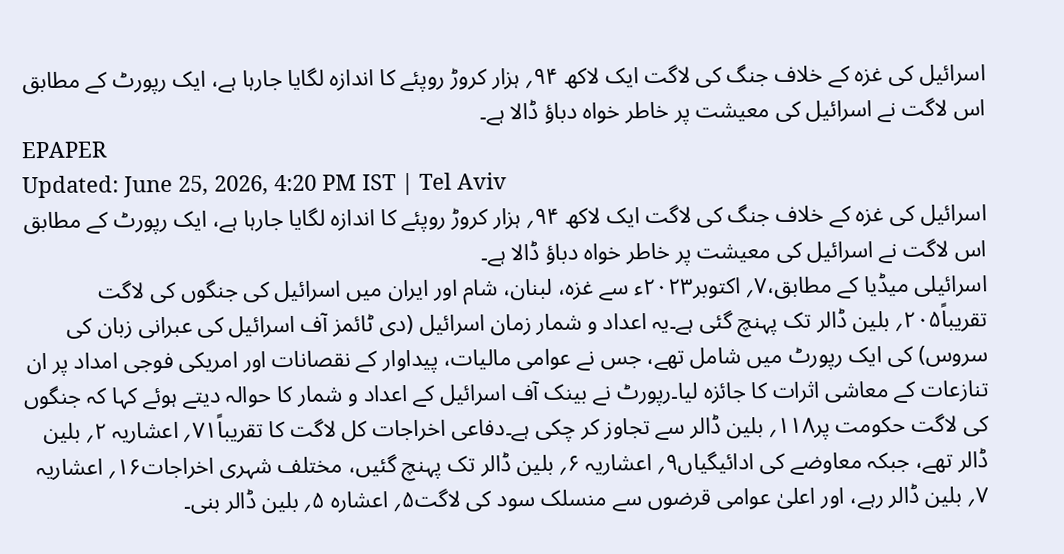اسرائیل کی غزہ کے خلاف جنگ کی لاگت ایک لاکھ ۹۴؍ ہزار کروڑ روپئے کا اندازہ لگایا جارہا ہے، ایک رپورٹ کے مطابق اس لاگت نے اسرائیل کی معیشت پر خاطر خواہ دباؤ ڈالا ہے۔
EPAPER
Updated: June 25, 2026, 4:20 PM IST | Tel Aviv
اسرائیل کی غزہ کے خلاف جنگ کی لاگت ایک لاکھ ۹۴؍ ہزار کروڑ روپئے کا اندازہ لگایا جارہا ہے، ایک رپورٹ کے مطابق اس لاگت نے اسرائیل کی معیشت پر خاطر خواہ دباؤ ڈالا ہے۔
اسرائیلی میڈیا کے مطابق،۷؍ اکتوبر۲۰۲۳ء سے غزہ، لبنان، شام اور ایران میں اسرائیل کی جنگوں کی لاگت تقریباً۲۰۵؍ بلین ڈالر تک پہنچ گئی ہے۔یہ اعداد و شمار زمان اسرائیل (دی ٹائمز آف اسرائیل کی عبرانی زبان کی سروس) کی ایک رپورٹ میں شامل تھے، جس نے عوامی مالیات، پیداوار کے نقصانات اور امریکی فوجی امداد پر ان تنازعات کے معاشی اثرات کا جائزہ لیا۔رپورٹ نے بینک آف اسرائیل کے اعداد و شمار کا حوالہ دیتے ہوئے کہا کہ جنگوں کی لاگت حکومت پر۱۱۸؍ بلین ڈالر سے تجاوز کر چکی ہے۔دفاعی اخراجات کل لاگت کا تقریباً۷۱؍ اعشاریہ ۲؍ بلین ڈالر تھے، جبکہ معاوضے کی ادائیگیاں۹؍ اعشاریہ ۶؍ بلین ڈالر تک پہنچ گئیں، مختلف شہری اخراجات۱۶؍ اعشاریہ ۷؍ بلین ڈالر رہے، اور اعلیٰ عوامی قرضوں سے منسلک سود کی لاگت۵؍ اعشارہ ۵؍ بلین ڈالر بنی۔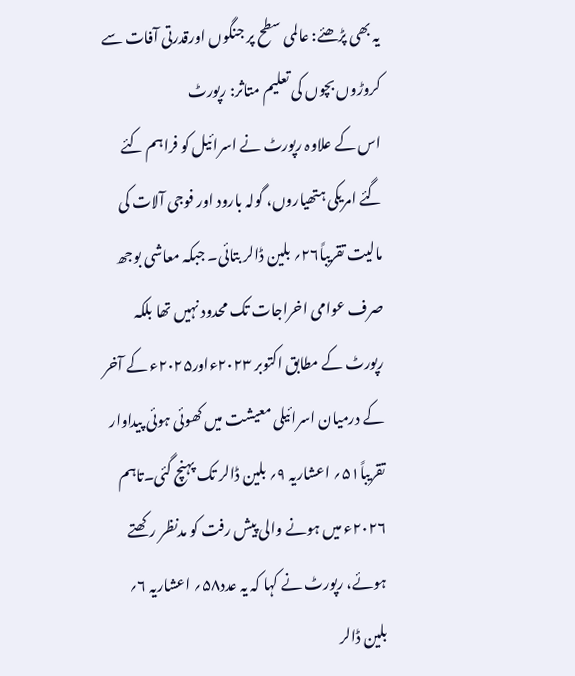یہ بھی پڑھئے: عالمی سطح پر جنگوں اورقدرتی آفات سے کروڑوں بچوں کی تعلیم متاثر: رپورٹ
اس کے علاوہ رپورٹ نے اسرائیل کو فراہم کئے گئے امریکی ہتھیاروں، گولہ بارود اور فوجی آلات کی مالیت تقریباً۲۶؍ بلین ڈالر بتائی۔ جبکہ معاشی بوجھ صرف عوامی اخراجات تک محدود نہیں تھا بلکہ رپورٹ کے مطابق اکتوبر ۲۰۲۳ءاور۲۰۲۵ء کے آخر کے درمیان اسرائیلی معیشت میں کھوئی ہوئی پیداوار تقریباً۵۱؍ اعشاریہ ۹؍ بلین ڈالر تک پہنچ گئی۔تاہم ۲۰۲۶ء میں ہونے والی پیش رفت کو مدنظر رکھتے ہوئے، رپورٹ نے کہا کہ یہ عدد۵۸؍ اعشاریہ ۶؍ بلین ڈالر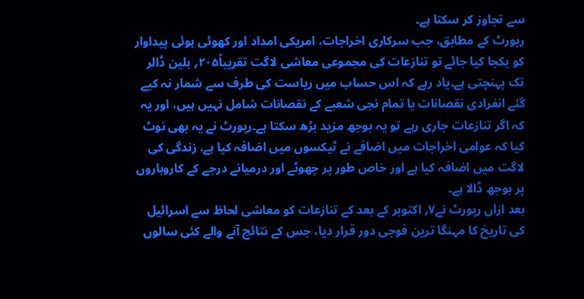سے تجاوز کر سکتا ہے۔
رپورٹ کے مطابق، جب سرکاری اخراجات، امریکی امداد اور کھوئی ہوئی پیداوار کو یکجا کیا جائے تو تنازعات کی مجموعی معاشی لاگت تقریباً۲۰۵؍ بلین ڈالر تک پہنچتی ہے۔یاد رہے کہ اس حساب میں ریاست کی طرف سے شمار نہ کیے گئے انفرادی نقصانات یا تمام نجی شعبے کے نقصانات شامل نہیں ہیں، اور یہ کہ اگر تنازعات جاری رہے تو یہ بوجھ مزید بڑھ سکتا ہے۔رپورٹ نے یہ بھی نوٹ کیا کہ عوامی اخراجات میں اضافے نے ٹیکسوں میں اضافہ کیا ہے، زندگی کی لاگت میں اضافہ کیا ہے اور خاص طور پر چھوٹے اور درمیانے درجے کے کاروباروں پر بوجھ ڈالا ہے۔
بعد ازاں رپورٹ نے۷؍ اکتوبر کے بعد کے تنازعات کو معاشی لحاظ سے اسرائیل کی تاریخ کا مہنگا ترین فوجی دور قرار دیا، جس کے نتائج آنے والے کئی سالوں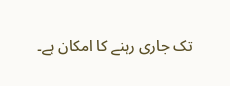تک جاری رہنے کا امکان ہے۔